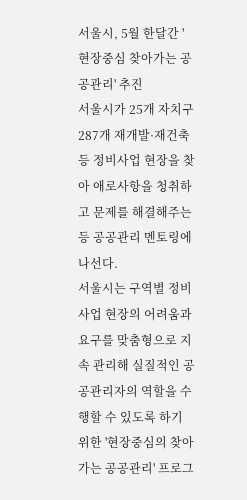서울시, 5월 한달간 '현장중심 찾아가는 공공관리' 추진
서울시가 25개 자치구 287개 재개발·재건축 등 정비사업 현장을 찾아 애로사항을 청취하고 문제를 해결해주는 등 공공관리 멘토링에 나선다.
서울시는 구역별 정비사업 현장의 어려움과 요구를 맞춤형으로 지속 관리해 실질적인 공공관리자의 역할을 수행할 수 있도록 하기 위한 '현장중심의 찾아가는 공공관리' 프로그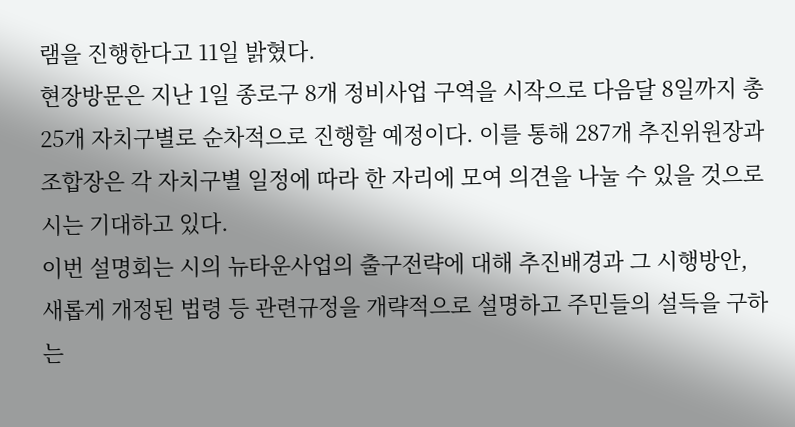램을 진행한다고 11일 밝혔다.
현장방문은 지난 1일 종로구 8개 정비사업 구역을 시작으로 다음달 8일까지 총 25개 자치구별로 순차적으로 진행할 예정이다. 이를 통해 287개 추진위원장과 조합장은 각 자치구별 일정에 따라 한 자리에 모여 의견을 나눌 수 있을 것으로 시는 기대하고 있다.
이번 설명회는 시의 뉴타운사업의 출구전략에 대해 추진배경과 그 시행방안, 새롭게 개정된 법령 등 관련규정을 개략적으로 설명하고 주민들의 설득을 구하는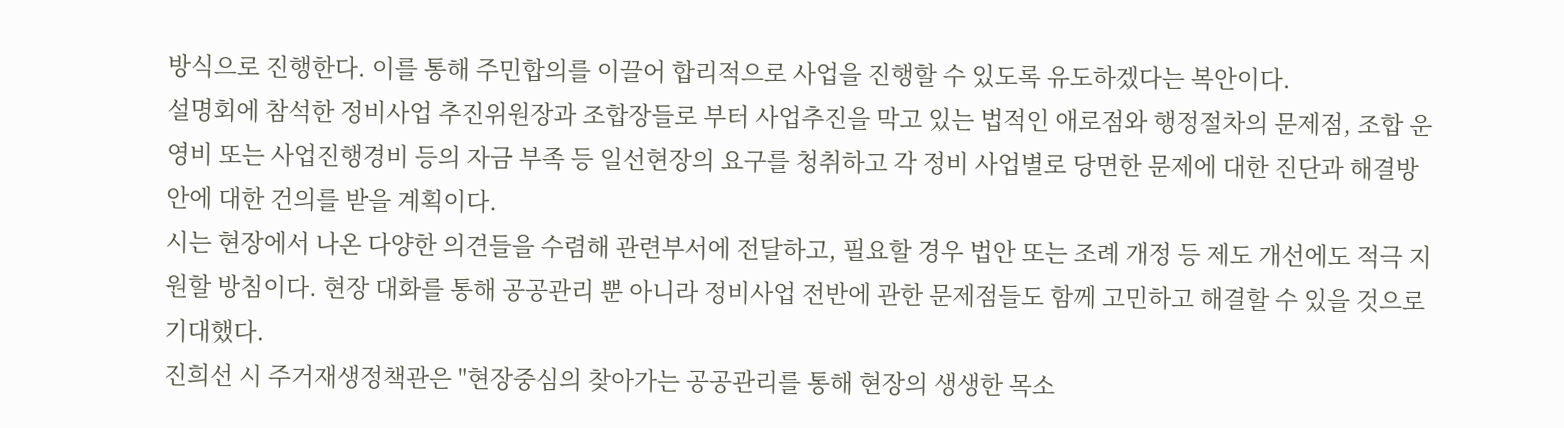방식으로 진행한다. 이를 통해 주민합의를 이끌어 합리적으로 사업을 진행할 수 있도록 유도하겠다는 복안이다.
설명회에 참석한 정비사업 추진위원장과 조합장들로 부터 사업추진을 막고 있는 법적인 애로점와 행정절차의 문제점, 조합 운영비 또는 사업진행경비 등의 자금 부족 등 일선현장의 요구를 청취하고 각 정비 사업별로 당면한 문제에 대한 진단과 해결방안에 대한 건의를 받을 계획이다.
시는 현장에서 나온 다양한 의견들을 수렴해 관련부서에 전달하고, 필요할 경우 법안 또는 조례 개정 등 제도 개선에도 적극 지원할 방침이다. 현장 대화를 통해 공공관리 뿐 아니라 정비사업 전반에 관한 문제점들도 함께 고민하고 해결할 수 있을 것으로 기대했다.
진희선 시 주거재생정책관은 "현장중심의 찾아가는 공공관리를 통해 현장의 생생한 목소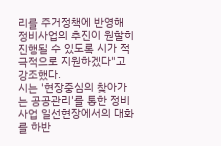리를 주거정책에 반영해 정비사업의 추진이 원할히 진행될 수 있도록 시가 적극적으로 지원하겠다"고 강조했다.
시는 '현장중심의 찾아가는 공공관리'를 통한 정비사업 일선현장에서의 대화를 하반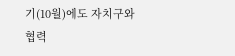기(10월)에도 자치구와 협력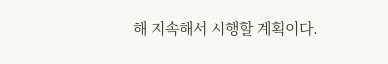해 지속해서 시행할 계획이다.